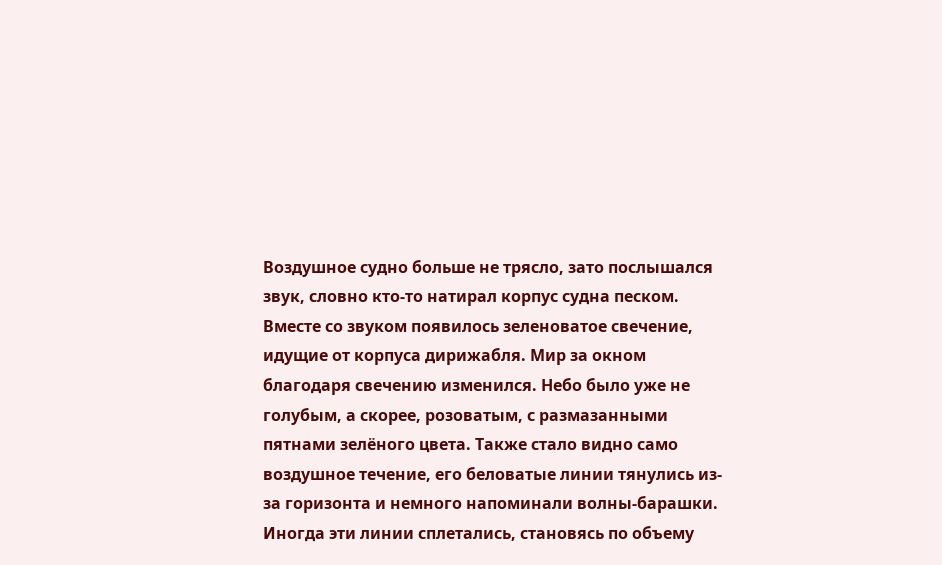Воздушное судно больше не трясло, зато послышался звук, словно кто-то натирал корпус судна песком. Вместе со звуком появилось зеленоватое свечение, идущие от корпуса дирижабля. Мир за окном благодаря свечению изменился. Небо было уже не голубым, а скорее, розоватым, с размазанными пятнами зелёного цвета. Также стало видно само воздушное течение, его беловатые линии тянулись из-за горизонта и немного напоминали волны-барашки. Иногда эти линии сплетались, становясь по объему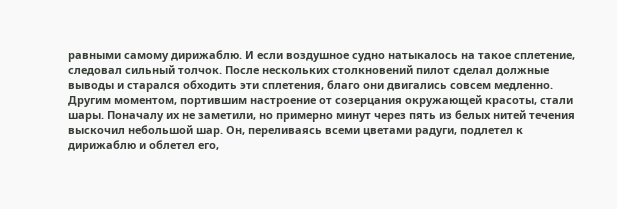равными самому дирижаблю. И если воздушное судно натыкалось на такое сплетение, следовал сильный толчок. После нескольких столкновений пилот сделал должные выводы и старался обходить эти сплетения, благо они двигались совсем медленно. Другим моментом, портившим настроение от созерцания окружающей красоты, стали шары. Поначалу их не заметили, но примерно минут через пять из белых нитей течения выскочил небольшой шар. Он, переливаясь всеми цветами радуги, подлетел к дирижаблю и облетел его,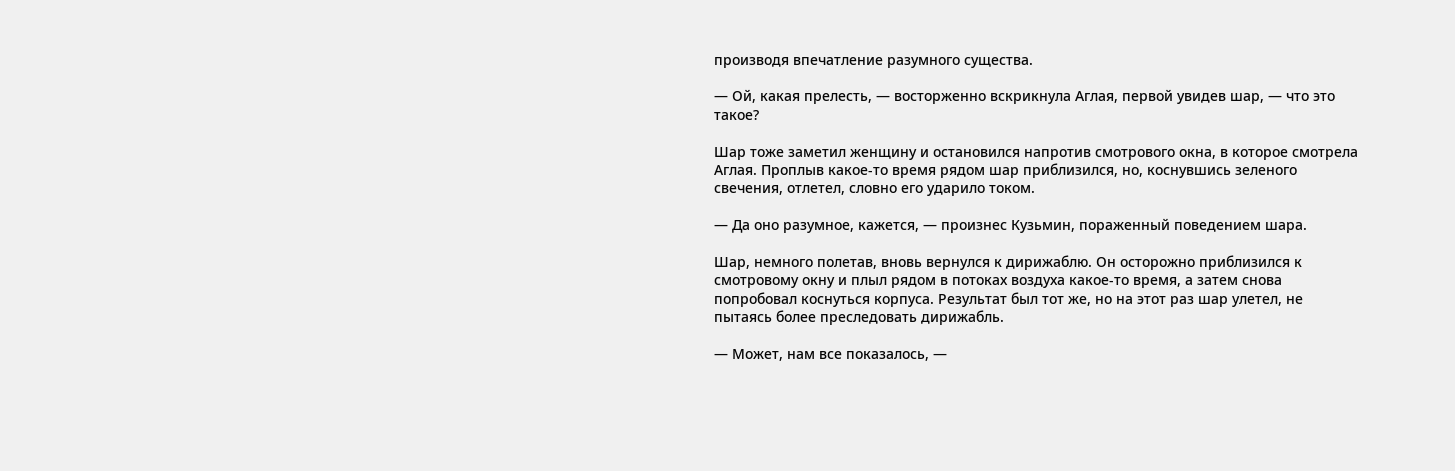производя впечатление разумного существа.

— Ой, какая прелесть, — восторженно вскрикнула Аглая, первой увидев шар, — что это такое?

Шар тоже заметил женщину и остановился напротив смотрового окна, в которое смотрела Аглая. Проплыв какое-то время рядом шар приблизился, но, коснувшись зеленого свечения, отлетел, словно его ударило током.

— Да оно разумное, кажется, — произнес Кузьмин, пораженный поведением шара.

Шар, немного полетав, вновь вернулся к дирижаблю. Он осторожно приблизился к смотровому окну и плыл рядом в потоках воздуха какое-то время, а затем снова попробовал коснуться корпуса. Результат был тот же, но на этот раз шар улетел, не пытаясь более преследовать дирижабль.

— Может, нам все показалось, —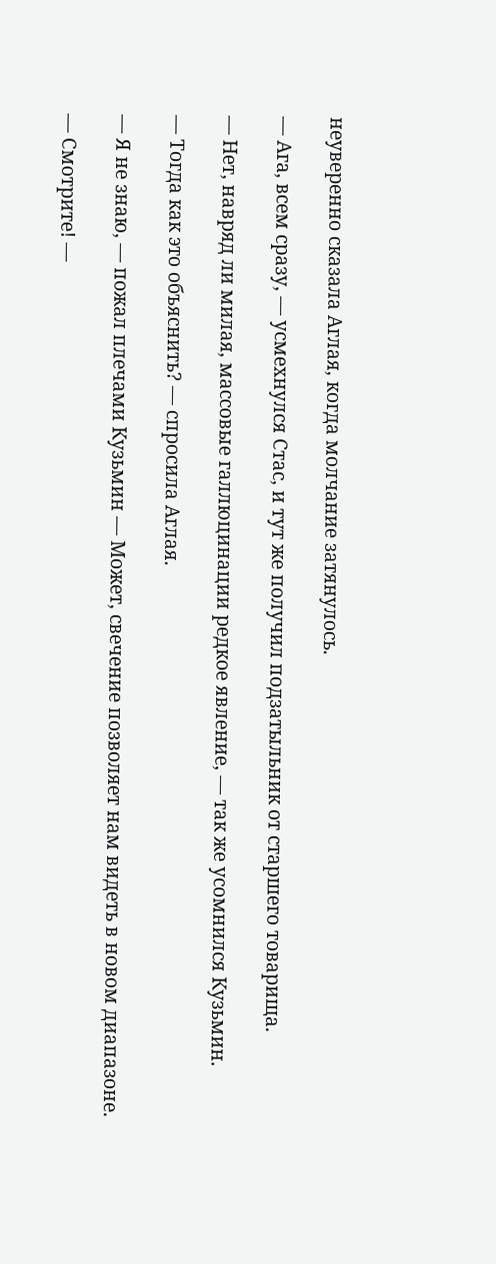неуверенно сказала Аглая, когда молчание затянулось.

— Ага, всем сразу, — усмехнулся Стас, и тут же получил подзатыльник от старшего товарища.

— Нет, навряд ли милая, массовые галлюцинации редкое явление, — так же усомнился Кузьмин.

— Тогда как это объяснить? — спросила Аглая.

— Я не знаю, — пожал плечами Кузьмин — Может, свечение позволяет нам видеть в новом диапазоне.

— Смотрите! —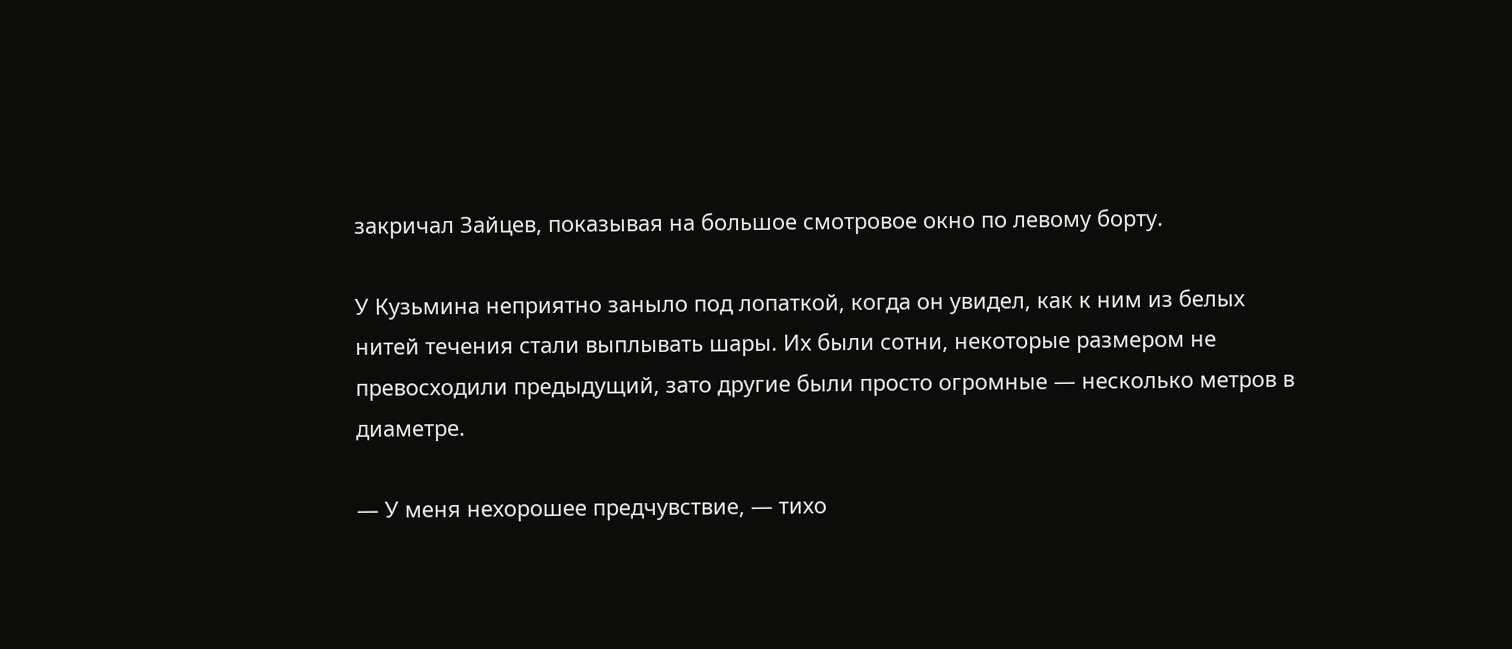закричал Зайцев, показывая на большое смотровое окно по левому борту.

У Кузьмина неприятно заныло под лопаткой, когда он увидел, как к ним из белых нитей течения стали выплывать шары. Их были сотни, некоторые размером не превосходили предыдущий, зато другие были просто огромные — несколько метров в диаметре.

— У меня нехорошее предчувствие, — тихо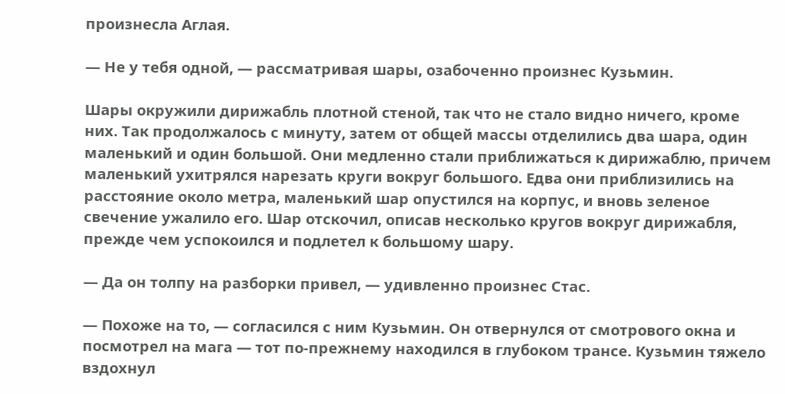произнесла Аглая.

— Не у тебя одной, — рассматривая шары, озабоченно произнес Кузьмин.

Шары окружили дирижабль плотной стеной, так что не стало видно ничего, кроме них. Так продолжалось с минуту, затем от общей массы отделились два шара, один маленький и один большой. Они медленно стали приближаться к дирижаблю, причем маленький ухитрялся нарезать круги вокруг большого. Едва они приблизились на расстояние около метра, маленький шар опустился на корпус, и вновь зеленое свечение ужалило его. Шар отскочил, описав несколько кругов вокруг дирижабля, прежде чем успокоился и подлетел к большому шару.

— Да он толпу на разборки привел, — удивленно произнес Стас.

— Похоже на то, — согласился с ним Кузьмин. Он отвернулся от смотрового окна и посмотрел на мага — тот по-прежнему находился в глубоком трансе. Кузьмин тяжело вздохнул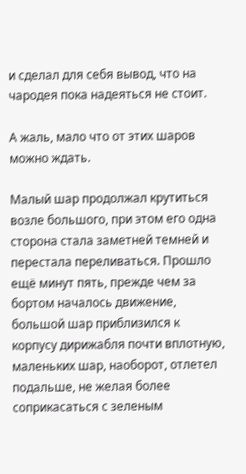и сделал для себя вывод, что на чародея пока надеяться не стоит.

А жаль, мало что от этих шаров можно ждать.

Малый шар продолжал крутиться возле большого, при этом его одна сторона стала заметней темней и перестала переливаться. Прошло ещё минут пять, прежде чем за бортом началось движение, большой шар приблизился к корпусу дирижабля почти вплотную, маленьких шар, наоборот, отлетел подальше, не желая более соприкасаться с зеленым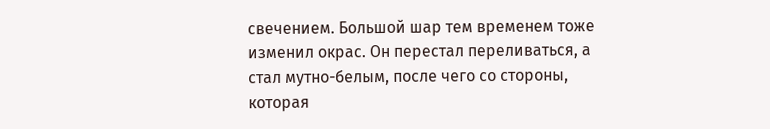свечением. Большой шар тем временем тоже изменил окрас. Он перестал переливаться, а стал мутно-белым, после чего со стороны, которая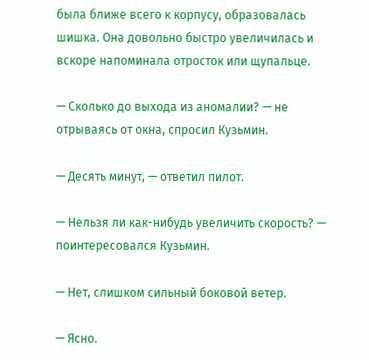была ближе всего к корпусу, образовалась шишка. Она довольно быстро увеличилась и вскоре напоминала отросток или щупальце.

— Сколько до выхода из аномалии? — не отрываясь от окна, спросил Кузьмин.

— Десять минут, — ответил пилот.

— Нельзя ли как-нибудь увеличить скорость? — поинтересовался Кузьмин.

— Нет, слишком сильный боковой ветер.

— Ясно.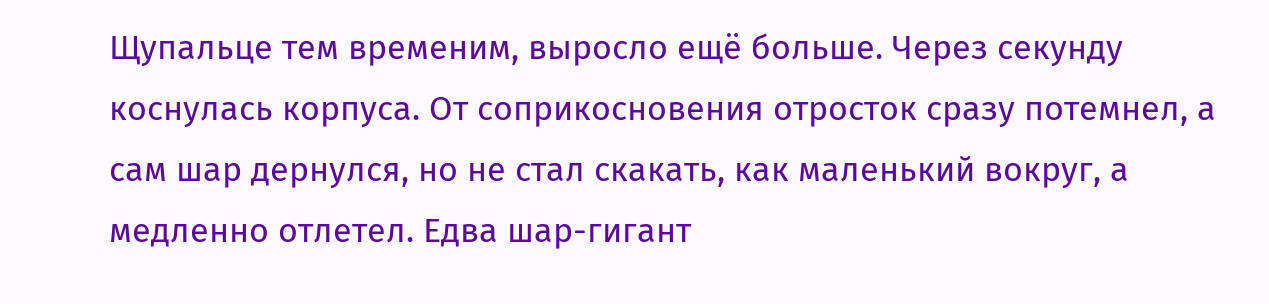Щупальце тем временим, выросло ещё больше. Через секунду коснулась корпуса. От соприкосновения отросток сразу потемнел, а сам шар дернулся, но не стал скакать, как маленький вокруг, а медленно отлетел. Едва шар-гигант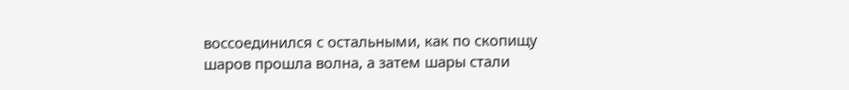воссоединился с остальными, как по скопищу шаров прошла волна, а затем шары стали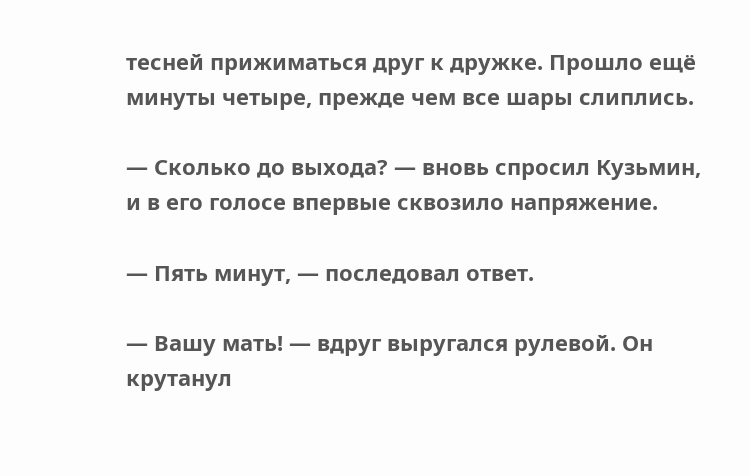тесней прижиматься друг к дружке. Прошло ещё минуты четыре, прежде чем все шары слиплись.

— Сколько до выхода? — вновь спросил Кузьмин, и в его голосе впервые сквозило напряжение.

— Пять минут, — последовал ответ.

— Вашу мать! — вдруг выругался рулевой. Он крутанул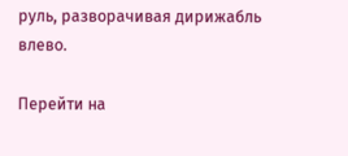руль, разворачивая дирижабль влево.

Перейти на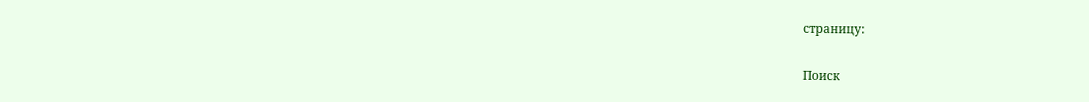страницу:

Поиск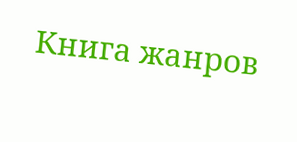Книга жанров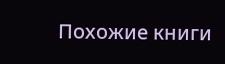Похожие книги